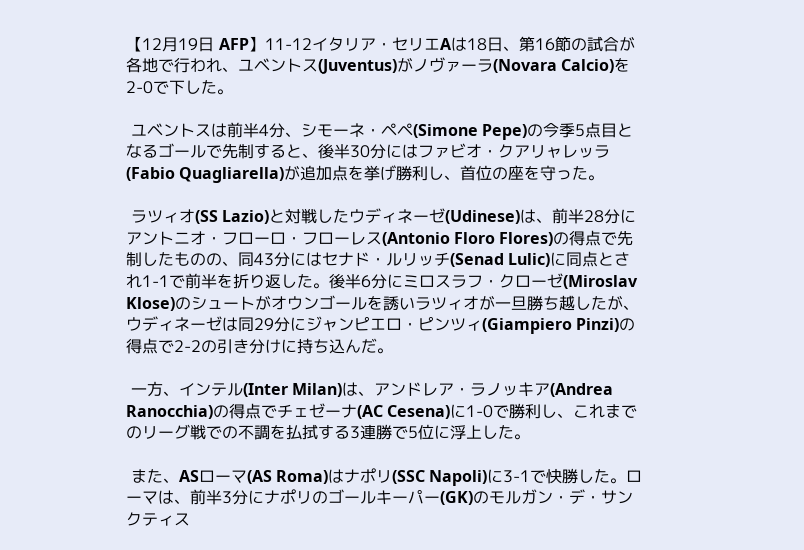【12月19日 AFP】11-12イタリア・セリエAは18日、第16節の試合が各地で行われ、ユベントス(Juventus)がノヴァーラ(Novara Calcio)を2-0で下した。

 ユベントスは前半4分、シモーネ・ペペ(Simone Pepe)の今季5点目となるゴールで先制すると、後半30分にはファビオ・クアリャレッラ(Fabio Quagliarella)が追加点を挙げ勝利し、首位の座を守った。

 ラツィオ(SS Lazio)と対戦したウディネーゼ(Udinese)は、前半28分にアントニオ・フローロ・フローレス(Antonio Floro Flores)の得点で先制したものの、同43分にはセナド・ルリッチ(Senad Lulic)に同点とされ1-1で前半を折り返した。後半6分にミロスラフ・クローゼ(Miroslav Klose)のシュートがオウンゴールを誘いラツィオが一旦勝ち越したが、ウディネーゼは同29分にジャンピエロ・ピンツィ(Giampiero Pinzi)の得点で2-2の引き分けに持ち込んだ。

 一方、インテル(Inter Milan)は、アンドレア・ラノッキア(Andrea Ranocchia)の得点でチェゼーナ(AC Cesena)に1-0で勝利し、これまでのリーグ戦での不調を払拭する3連勝で5位に浮上した。

 また、ASローマ(AS Roma)はナポリ(SSC Napoli)に3-1で快勝した。ローマは、前半3分にナポリのゴールキーパー(GK)のモルガン・デ・サンクティス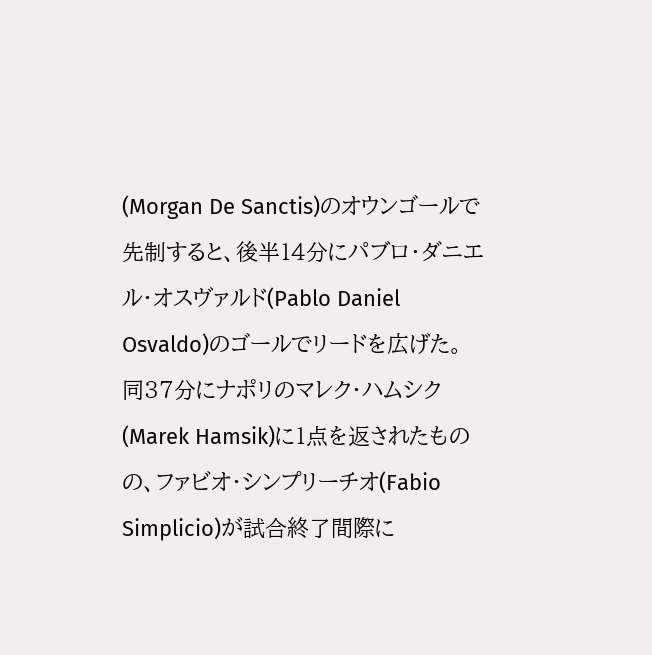(Morgan De Sanctis)のオウンゴールで先制すると、後半14分にパブロ・ダニエル・オスヴァルド(Pablo Daniel Osvaldo)のゴールでリードを広げた。同37分にナポリのマレク・ハムシク(Marek Hamsik)に1点を返されたものの、ファビオ・シンプリーチオ(Fabio Simplicio)が試合終了間際に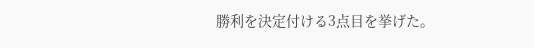勝利を決定付ける3点目を挙げた。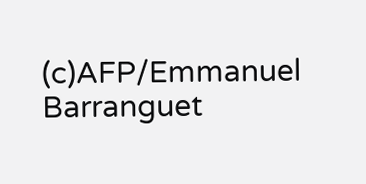(c)AFP/Emmanuel Barranguet